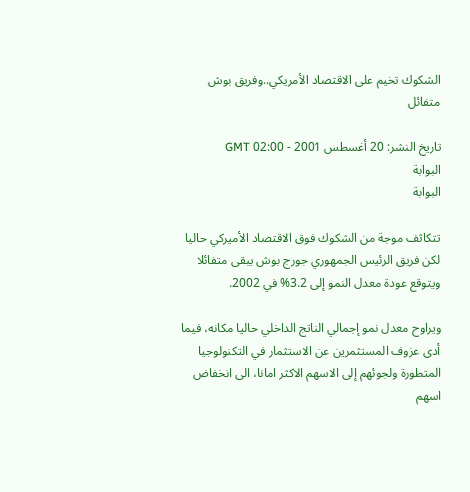الشكوك تخيم على الاقتصاد الأمريكي..وفريق بوش متفائل

تاريخ النشر: 20 أغسطس 2001 - 02:00 GMT
البوابة
البوابة

تتكاثف موجة من الشكوك فوق الاقتصاد الأميركي حاليا لكن فريق الرئيس الجمهوري جورج بوش يبقى متفائلا ويتوقع عودة معدل النمو إلى 3.2% في 2002.

ويراوح معدل نمو إجمالي الناتج الداخلي حاليا مكانه، فيما أدى عزوف المستثمرين عن الاستثمار في التكنولوجيا المتطورة ولجوئهم إلى الاسهم الاكثر امانا، الى انخفاض اسهم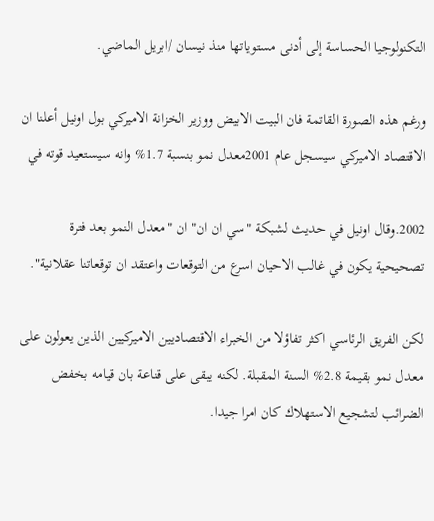التكنولوجيا الحساسة إلى أدنى مستوياتها منذ نيسان /ابريل الماضي.

ورغم هذه الصورة القاتمة فان البيت الابيض ووزير الخزانة الاميركي بول اونيل أعلنا ان الاقتصاد الاميركي سيسجل عام 2001معدل نمو بنسبة 1.7% وانه سيستعيد قوته في

2002.وقال اونيل في حديث لشبكة "سي ان ان" ان "معدل النمو بعد فترة تصحيحية يكون في غالب الاحيان اسرع من التوقعات واعتقد ان توقعاتنا عقلانية".

لكن الفريق الرئاسي اكثر تفاؤلا من الخبراء الاقتصاديين الاميركيين الذين يعولون على معدل نمو بقيمة 2.8% السنة المقبلة. لكنه يبقى على قناعة بان قيامه بخفض الضرائب لتشجيع الاستهلاك كان امرا جيدا.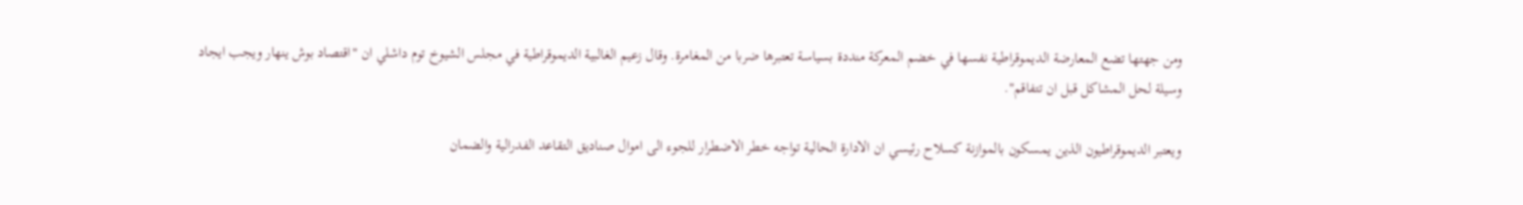ومن جهتها تضع المعارضة الديموقراطية نفسها في خضم المعركة منددة بسياسة تعتبرها ضربا من المغامرة. وقال زعيم الغالبية الديموقراطية في مجلس الشيوخ توم داشلي ان "اقتصاد بوش ينهار ويجب ايجاد وسيلة لحل المشاكل قبل ان تتفاقم".

ويعتبر الديموقراطيون الذين يمسكون بالموازنة كسلاح رئيسي ان الادارة الحالية تواجه خطر الاضطرار للجوء الى اموال صناديق التقاعد الفدرالية والضمان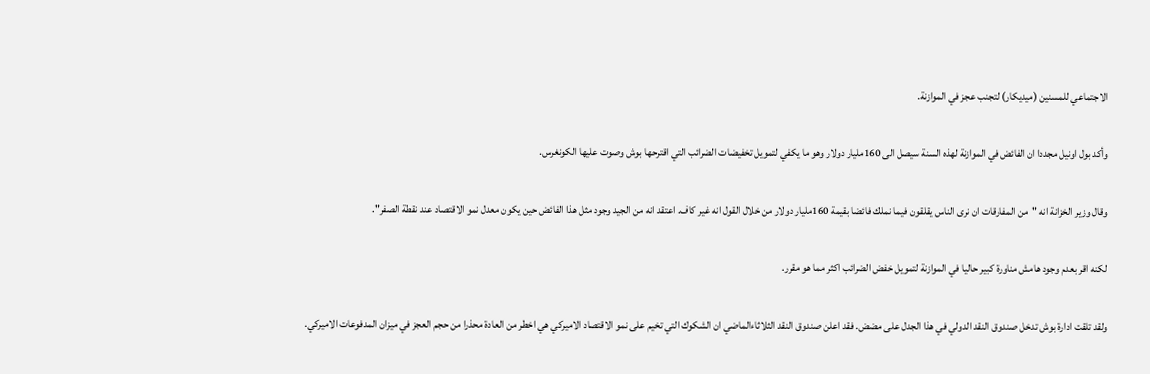الاجتماعي للمسنين (ميديكار) لتجنب عجز في الموازنة.

وأكد بول اونيل مجددا ان الفائض في الموازنة لهذه السنة سيصل الى 160مليار دولار وهو ما يكفي لتمويل تخفيضات الضرائب التي اقترحها بوش وصوت عليها الكونغرس.

وقال وزير الخزانة انه "من المفارقات ان نرى الناس يقلقون فيما نملك فائضا بقيمة 160مليار دولار من خلال القول انه غير كاف. اعتقد انه من الجيد وجود مثل هذا الفائض حين يكون معدل نمو الاقتصاد عند نقطة الصفر".

لكنه اقر بعدم وجود هامش مناورة كبير حاليا في الموازنة لتمويل خفض الضرائب اكثر مما هو مقرر.

ولقد تلقت ادارة بوش تدخل صندوق النقد الدولي في هذا الجدل على مضض. فقد اعلن صندوق النقد الثلاثاءالماضي ان الشكوك التي تخيم على نمو الاقتصاد الاميركي هي اخطر من العادة محذرا من حجم العجز في ميزان المدفوعات الاميركي.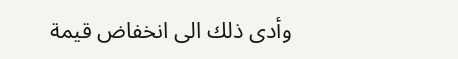وأدى ذلك الى انخفاض قيمة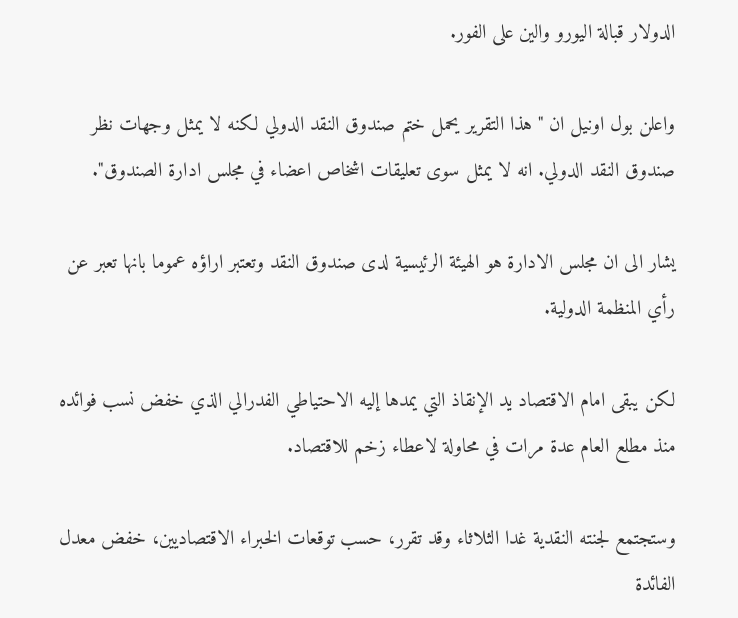الدولار قبالة اليورو والين على الفور.

واعلن بول اونيل ان "هذا التقرير يحمل ختم صندوق النقد الدولي لكنه لا يمثل وجهات نظر صندوق النقد الدولي. انه لا يمثل سوى تعليقات اشخاص اعضاء في مجلس ادارة الصندوق".

يشار الى ان مجلس الادارة هو الهيئة الرئيسية لدى صندوق النقد وتعتبر اراؤه عموما بانها تعبر عن رأي المنظمة الدولية.

لكن يبقى امام الاقتصاد يد الإنقاذ التي يمدها إليه الاحتياطي الفدرالي الذي خفض نسب فوائده منذ مطلع العام عدة مرات في محاولة لاعطاء زخم للاقتصاد.

وستجتمع لجنته النقدية غدا الثلاثاء وقد تقرر، حسب توقعات الخبراء الاقتصاديين، خفض معدل الفائدة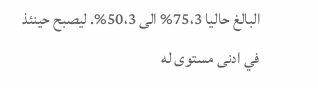البالغ حاليا 75،3% الى 50،3%. ليصبح حينئذ في ادنى مستوى له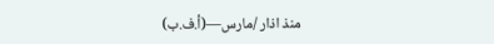منذ اذار /مارس—(أ.ف.ب)